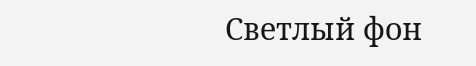Светлый фон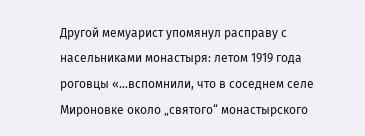Другой мемуарист упомянул расправу с насельниками монастыря: летом 1919 года роговцы «…вспомнили, что в соседнем селе Мироновке около „святого“ монастырского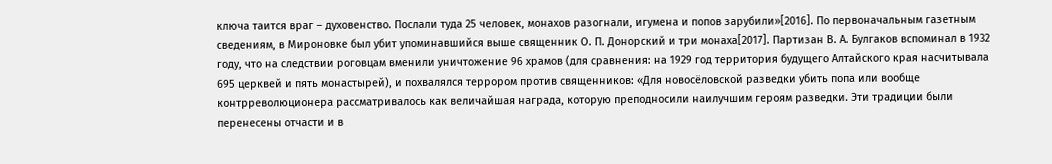ключа таится враг – духовенство. Послали туда 25 человек, монахов разогнали, игумена и попов зарубили»[2016]. По первоначальным газетным сведениям, в Мироновке был убит упоминавшийся выше священник О. П. Донорский и три монаха[2017]. Партизан В. А. Булгаков вспоминал в 1932 году, что на следствии роговцам вменили уничтожение 96 храмов (для сравнения: на 1929 год территория будущего Алтайского края насчитывала 695 церквей и пять монастырей), и похвалялся террором против священников: «Для новосёловской разведки убить попа или вообще контрреволюционера рассматривалось как величайшая награда, которую преподносили наилучшим героям разведки. Эти традиции были перенесены отчасти и в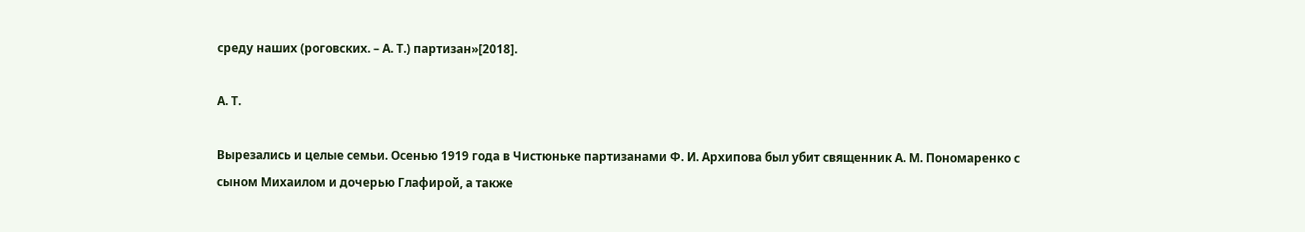среду наших (роговских. – А. Т.) партизан»[2018].

А. Т.

Вырезались и целые семьи. Осенью 1919 года в Чистюньке партизанами Ф. И. Архипова был убит священник А. М. Пономаренко с сыном Михаилом и дочерью Глафирой, а также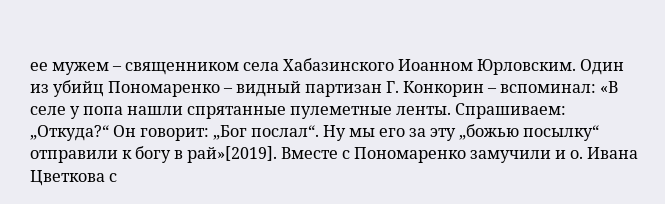ее мужем – священником села Хабазинского Иоанном Юрловским. Один из убийц Пономаренко – видный партизан Г. Конкорин – вспоминал: «В селе у попа нашли спрятанные пулеметные ленты. Спрашиваем: „Откуда?“ Он говорит: „Бог послал“. Ну мы его за эту „божью посылку“ отправили к богу в рай»[2019]. Вместе с Пономаренко замучили и о. Ивана Цветкова с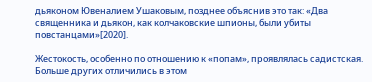дьяконом Ювеналием Ушаковым, позднее объяснив это так: «Два священника и дьякон, как колчаковские шпионы, были убиты повстанцами»[2020].

Жестокость, особенно по отношению к «попам», проявлялась садистская. Больше других отличились в этом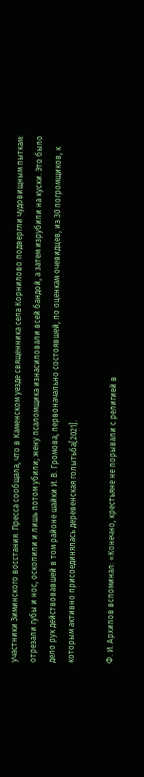участники Зиминского восстания. Пресса сообщала, что в Каменском уезде священника села Корнилово подвергли чудовищным пыткам: отрезали губы и нос, оскопили и лишь потом убили; жену псаломщика изнасиловали всей бандой, а затем изрубили на куски. Это было дело рук действовавшей в том районе шайки И. В. Громова, первоначально состоявшей, по оценкам очевидцев, из 30 погромщиков, к которым активно присоединялась деревенская голытьба[2021].

Ф. И. Архипов вспоминал: «Конечно, крестьяне не порывали с религией в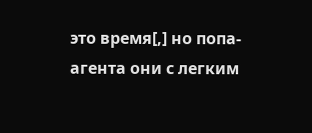это время[,] но попа-агента они с легким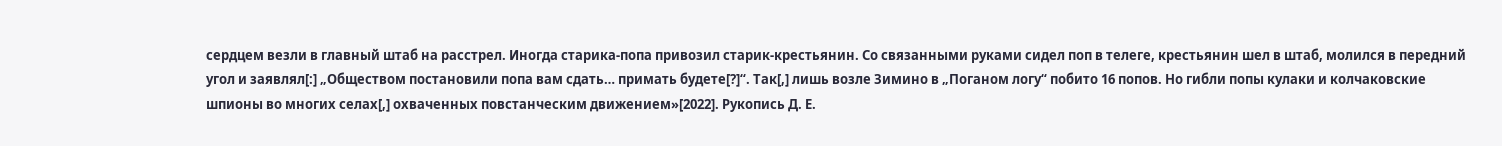сердцем везли в главный штаб на расстрел. Иногда старика-попа привозил старик-крестьянин. Со связанными руками сидел поп в телеге, крестьянин шел в штаб, молился в передний угол и заявлял[:] „Обществом постановили попа вам сдать… примать будете[?]“. Так[,] лишь возле Зимино в „Поганом логу“ побито 16 попов. Но гибли попы кулаки и колчаковские шпионы во многих селах[,] охваченных повстанческим движением»[2022]. Рукопись Д. Е.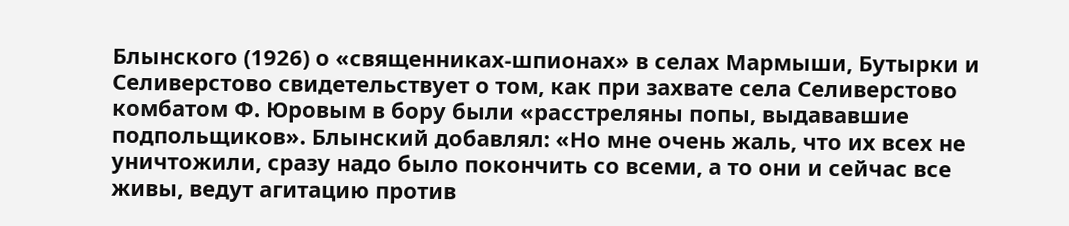Блынского (1926) о «священниках-шпионах» в селах Мармыши, Бутырки и Селиверстово свидетельствует о том, как при захвате села Селиверстово комбатом Ф. Юровым в бору были «расстреляны попы, выдававшие подпольщиков». Блынский добавлял: «Но мне очень жаль, что их всех не уничтожили, сразу надо было покончить со всеми, а то они и сейчас все живы, ведут агитацию против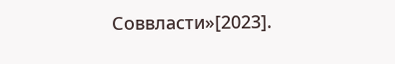Соввласти»[2023].